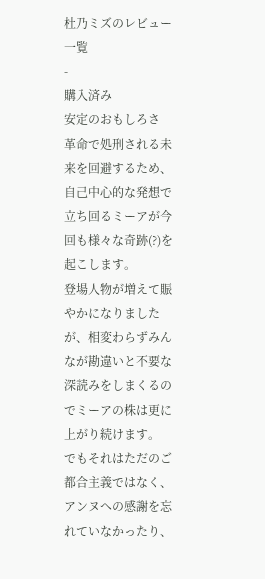杜乃ミズのレビュー一覧
-
購入済み
安定のおもしろさ
革命で処刑される未来を回避するため、自己中心的な発想で立ち回るミーアが今回も様々な奇跡(?)を起こします。
登場人物が増えて賑やかになりましたが、相変わらずみんなが勘違いと不要な深読みをしまくるのでミーアの株は更に上がり続けます。
でもそれはただのご都合主義ではなく、アンヌへの感謝を忘れていなかったり、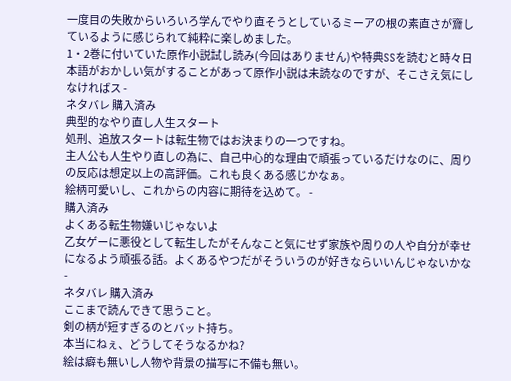一度目の失敗からいろいろ学んでやり直そうとしているミーアの根の素直さが齎しているように感じられて純粋に楽しめました。
1・2巻に付いていた原作小説試し読み(今回はありません)や特典SSを読むと時々日本語がおかしい気がすることがあって原作小説は未読なのですが、そこさえ気にしなければス -
ネタバレ 購入済み
典型的なやり直し人生スタート
処刑、追放スタートは転生物ではお決まりの一つですね。
主人公も人生やり直しの為に、自己中心的な理由で頑張っているだけなのに、周りの反応は想定以上の高評価。これも良くある感じかなぁ。
絵柄可愛いし、これからの内容に期待を込めて。 -
購入済み
よくある転生物嫌いじゃないよ
乙女ゲーに悪役として転生したがそんなこと気にせず家族や周りの人や自分が幸せになるよう頑張る話。よくあるやつだがそういうのが好きならいいんじゃないかな
-
ネタバレ 購入済み
ここまで読んできて思うこと。
剣の柄が短すぎるのとバット持ち。
本当にねぇ、どうしてそうなるかね?
絵は癖も無いし人物や背景の描写に不備も無い。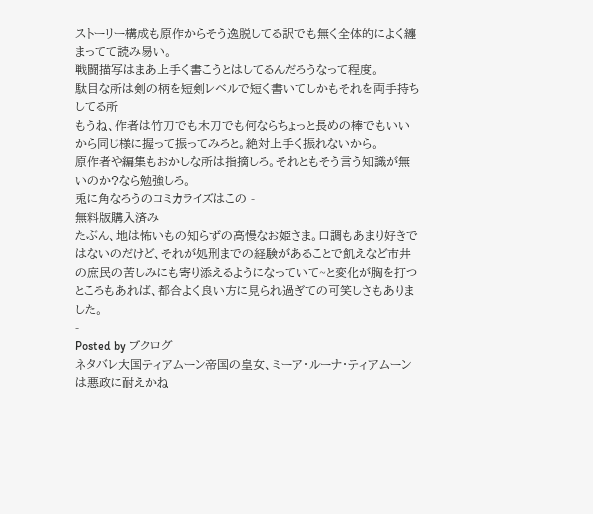ストーリー構成も原作からそう逸脱してる訳でも無く全体的によく纏まってて読み易い。
戦闘描写はまあ上手く書こうとはしてるんだろうなって程度。
駄目な所は剣の柄を短剣レベルで短く書いてしかもそれを両手持ちしてる所
もうね、作者は竹刀でも木刀でも何ならちょっと長めの棒でもいいから同じ様に握って振ってみろと。絶対上手く振れないから。
原作者や編集もおかしな所は指摘しろ。それともそう言う知識が無いのか?なら勉強しろ。
兎に角なろうのコミカライズはこの -
無料版購入済み
たぶん、地は怖いもの知らずの高慢なお姫さま。口調もあまり好きではないのだけど、それが処刑までの経験があることで飢えなど市井の庶民の苦しみにも寄り添えるようになっていて~と変化が胸を打つところもあれば、都合よく良い方に見られ過ぎての可笑しさもありました。
-
Posted by ブクログ
ネタバレ大国ティアムーン帝国の皇女、ミーア・ルーナ・ティアムーンは悪政に耐えかね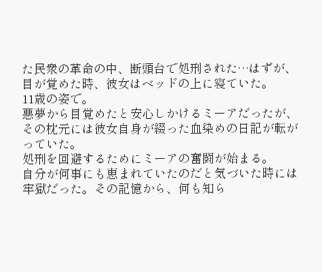た民衆の革命の中、断頭台で処刑された…はずが、目が覚めた時、彼女はベッドの上に寝ていた。
11歳の姿で。
悪夢から目覚めたと安心しかけるミーアだったが、その枕元には彼女自身が綴った血染めの日記が転がっていた。
処刑を回避するためにミーアの奮闘が始まる。
自分が何事にも恵まれていたのだと気づいた時には牢獄だった。その記憶から、何も知ら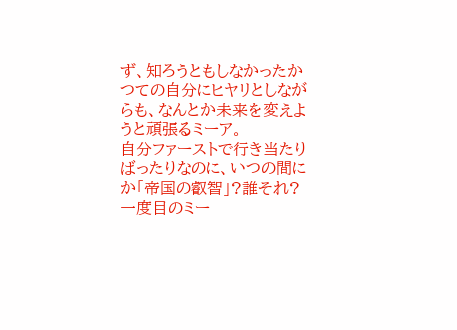ず、知ろうともしなかったかつての自分にヒヤリとしながらも、なんとか未来を変えようと頑張るミーア。
自分ファーストで行き当たりばったりなのに、いつの間にか「帝国の叡智」?誰それ?
一度目のミー